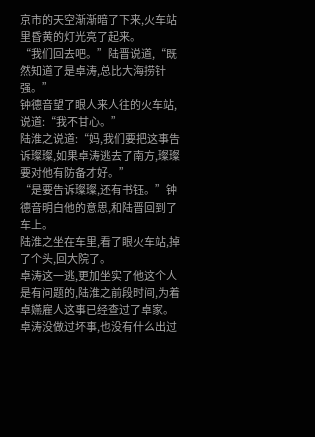京市的天空渐渐暗了下来,火车站里昏黄的灯光亮了起来。
“我们回去吧。”陆晋说道,“既然知道了是卓涛,总比大海捞针强。”
钟德音望了眼人来人往的火车站,说道:“我不甘心。”
陆淮之说道:“妈,我们要把这事告诉璨璨,如果卓涛逃去了南方,璨璨要对他有防备才好。”
“是要告诉璨璨,还有书钰。”钟德音明白他的意思,和陆晋回到了车上。
陆淮之坐在车里,看了眼火车站,掉了个头,回大院了。
卓涛这一逃,更加坐实了他这个人是有问题的,陆淮之前段时间,为着卓嬿雇人这事已经查过了卓家。
卓涛没做过坏事,也没有什么出过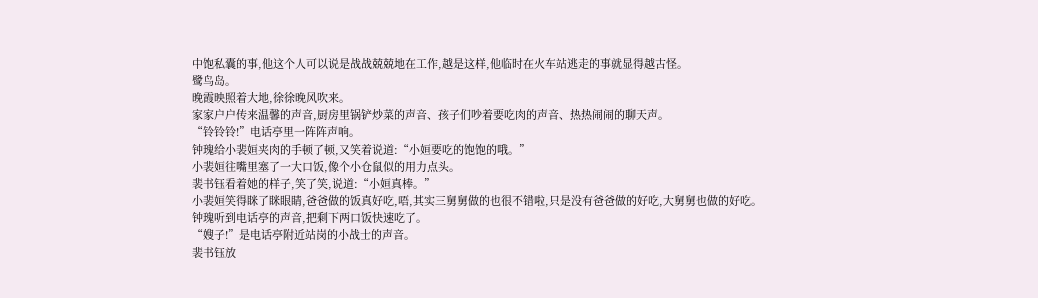中饱私囊的事,他这个人可以说是战战兢兢地在工作,越是这样,他临时在火车站逃走的事就显得越古怪。
鹭鸟岛。
晚霞映照着大地,徐徐晚风吹来。
家家户户传来温馨的声音,厨房里锅铲炒菜的声音、孩子们吵着要吃肉的声音、热热闹闹的聊天声。
“铃铃铃!”电话亭里一阵阵声响。
钟瑰给小裴姮夹肉的手顿了顿,又笑着说道:“小姮要吃的饱饱的哦。”
小裴姮往嘴里塞了一大口饭,像个小仓鼠似的用力点头。
裴书钰看着她的样子,笑了笑,说道:“小姮真棒。”
小裴姮笑得眯了眯眼睛,爸爸做的饭真好吃,唔,其实三舅舅做的也很不错啦,只是没有爸爸做的好吃,大舅舅也做的好吃。
钟瑰听到电话亭的声音,把剩下两口饭快速吃了。
“嫂子!”是电话亭附近站岗的小战士的声音。
裴书钰放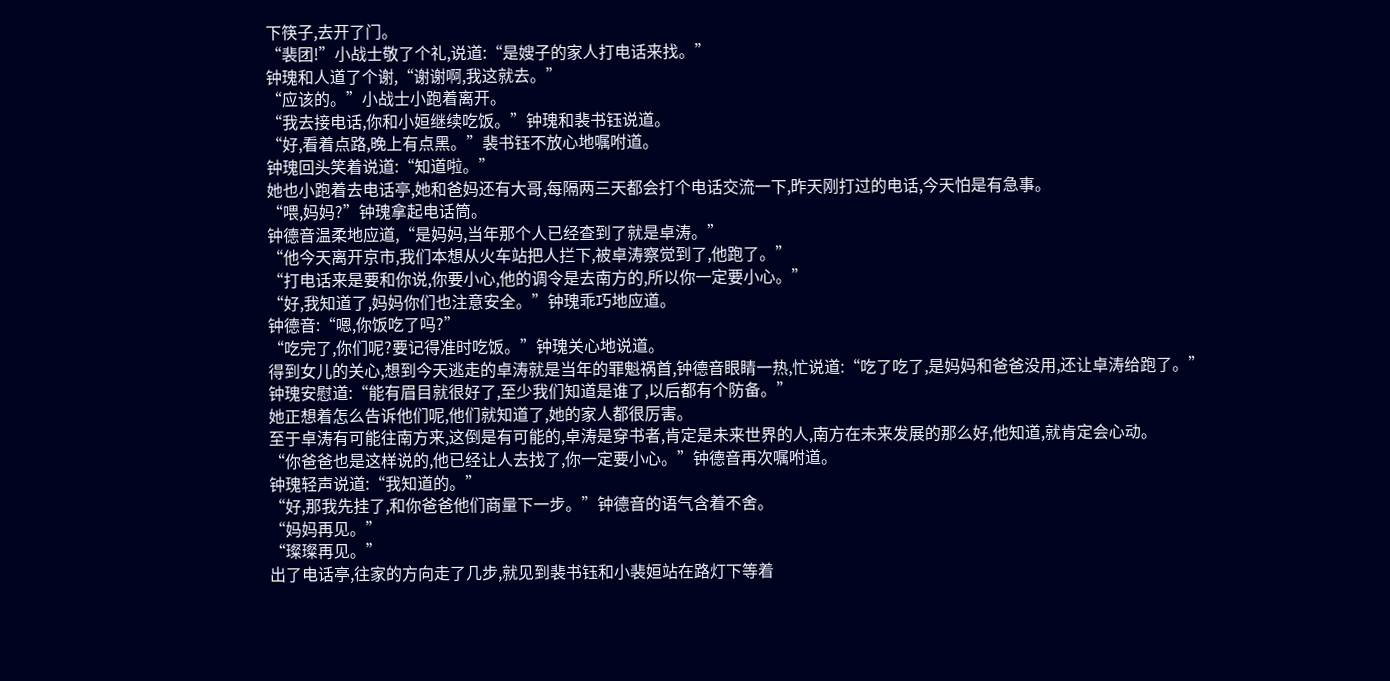下筷子,去开了门。
“裴团!”小战士敬了个礼,说道:“是嫂子的家人打电话来找。”
钟瑰和人道了个谢,“谢谢啊,我这就去。”
“应该的。”小战士小跑着离开。
“我去接电话,你和小姮继续吃饭。”钟瑰和裴书钰说道。
“好,看着点路,晚上有点黑。”裴书钰不放心地嘱咐道。
钟瑰回头笑着说道:“知道啦。”
她也小跑着去电话亭,她和爸妈还有大哥,每隔两三天都会打个电话交流一下,昨天刚打过的电话,今天怕是有急事。
“喂,妈妈?”钟瑰拿起电话筒。
钟德音温柔地应道,“是妈妈,当年那个人已经查到了就是卓涛。”
“他今天离开京市,我们本想从火车站把人拦下,被卓涛察觉到了,他跑了。”
“打电话来是要和你说,你要小心,他的调令是去南方的,所以你一定要小心。”
“好,我知道了,妈妈你们也注意安全。”钟瑰乖巧地应道。
钟德音:“嗯,你饭吃了吗?”
“吃完了,你们呢?要记得准时吃饭。”钟瑰关心地说道。
得到女儿的关心,想到今天逃走的卓涛就是当年的罪魁祸首,钟德音眼睛一热,忙说道:“吃了吃了,是妈妈和爸爸没用,还让卓涛给跑了。”
钟瑰安慰道:“能有眉目就很好了,至少我们知道是谁了,以后都有个防备。”
她正想着怎么告诉他们呢,他们就知道了,她的家人都很厉害。
至于卓涛有可能往南方来,这倒是有可能的,卓涛是穿书者,肯定是未来世界的人,南方在未来发展的那么好,他知道,就肯定会心动。
“你爸爸也是这样说的,他已经让人去找了,你一定要小心。”钟德音再次嘱咐道。
钟瑰轻声说道:“我知道的。”
“好,那我先挂了,和你爸爸他们商量下一步。”钟德音的语气含着不舍。
“妈妈再见。”
“璨璨再见。”
出了电话亭,往家的方向走了几步,就见到裴书钰和小裴姮站在路灯下等着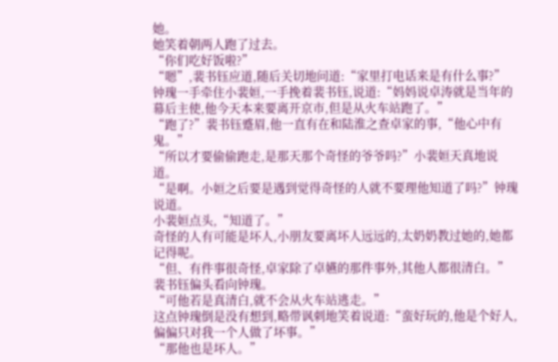她。
她笑着朝两人跑了过去。
“你们吃好饭啦?”
“嗯”,裴书钰应道,随后关切地问道:“家里打电话来是有什么事?”
钟瑰一手牵住小裴姮,一手挽着裴书钰,说道:“妈妈说卓涛就是当年的幕后主使,他今天本来要离开京市,但是从火车站跑了。”
“跑了?”裴书钰蹙眉,他一直有在和陆淮之查卓家的事,“他心中有鬼。”
“所以才要偷偷跑走,是那天那个奇怪的爷爷吗?”小裴姮天真地说道。
“是啊。小姮之后要是遇到觉得奇怪的人就不要理他知道了吗?”钟瑰说道。
小裴姮点头,“知道了。”
奇怪的人有可能是坏人,小朋友要离坏人远远的,太奶奶教过她的,她都记得呢。
“但、有件事很奇怪,卓家除了卓嬿的那件事外,其他人都很清白。”裴书钰偏头看向钟瑰。
“可他若是真清白,就不会从火车站逃走。”
这点钟瑰倒是没有想到,略带讽刺地笑着说道:“蛮好玩的,他是个好人,偏偏只对我一个人做了坏事。”
“那他也是坏人。”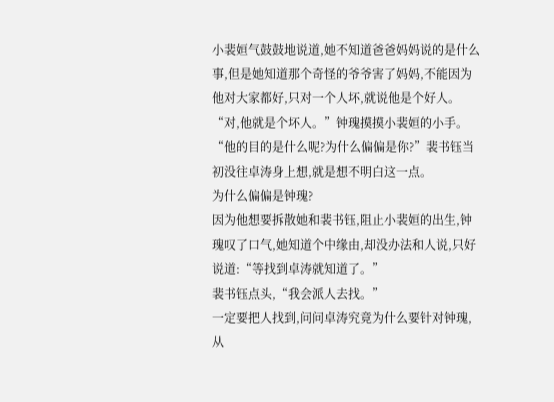小裴姮气鼓鼓地说道,她不知道爸爸妈妈说的是什么事,但是她知道那个奇怪的爷爷害了妈妈,不能因为他对大家都好,只对一个人坏,就说他是个好人。
“对,他就是个坏人。”钟瑰摸摸小裴姮的小手。
“他的目的是什么呢?为什么偏偏是你?”裴书钰当初没往卓涛身上想,就是想不明白这一点。
为什么偏偏是钟瑰?
因为他想要拆散她和裴书钰,阻止小裴姮的出生,钟瑰叹了口气,她知道个中缘由,却没办法和人说,只好说道:“等找到卓涛就知道了。”
裴书钰点头,“我会派人去找。”
一定要把人找到,问问卓涛究竟为什么要针对钟瑰,从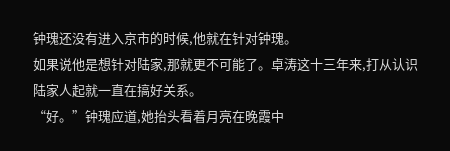钟瑰还没有进入京市的时候,他就在针对钟瑰。
如果说他是想针对陆家,那就更不可能了。卓涛这十三年来,打从认识陆家人起就一直在搞好关系。
“好。”钟瑰应道,她抬头看着月亮在晚霞中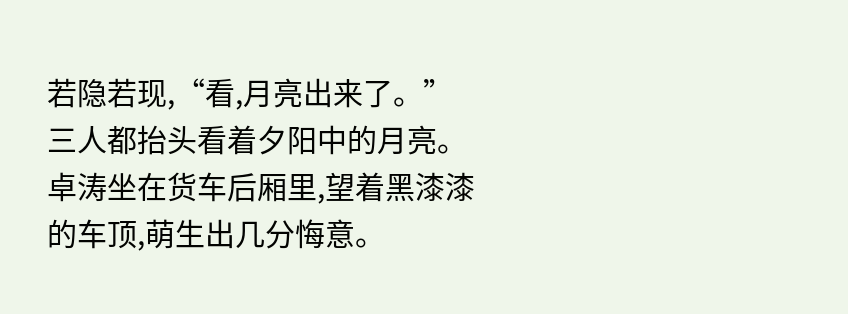若隐若现,“看,月亮出来了。”
三人都抬头看着夕阳中的月亮。
卓涛坐在货车后厢里,望着黑漆漆的车顶,萌生出几分悔意。